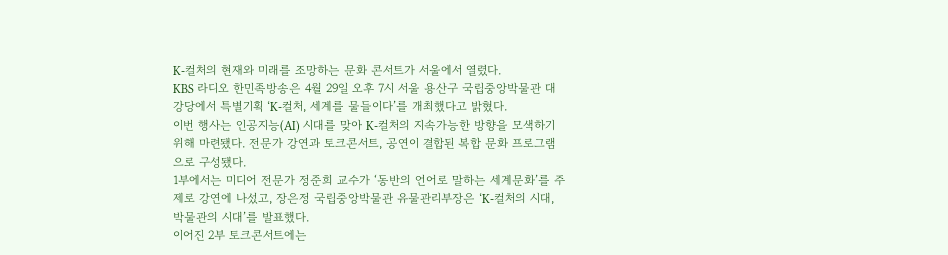K-컬처의 현재와 미래를 조망하는 문화 콘서트가 서울에서 열렸다.
KBS 라디오 한민족방송은 4월 29일 오후 7시 서울 용산구 국립중앙박물관 대강당에서 특별기획 ‘K-컬처, 세계를 물들이다’를 개최했다고 밝혔다.
이번 행사는 인공지능(AI) 시대를 맞아 K-컬처의 지속가능한 방향을 모색하기 위해 마련됐다. 전문가 강연과 토크콘서트, 공연이 결합된 복합 문화 프로그램으로 구성됐다.
1부에서는 미디어 전문가 정준희 교수가 ‘동반의 언어로 말하는 세계문화’를 주제로 강연에 나섰고, 장은정 국립중앙박물관 유물관리부장은 ‘K-컬처의 시대, 박물관의 시대’를 발표했다.
이어진 2부 토크콘서트에는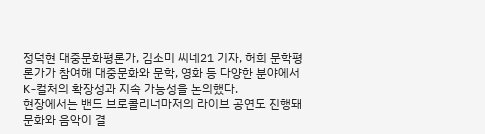정덕현 대중문화평론가, 김소미 씨네21 기자, 허희 문학평론가가 참여해 대중문화와 문학, 영화 등 다양한 분야에서 K-컬처의 확장성과 지속 가능성을 논의했다.
현장에서는 밴드 브로콜리너마저의 라이브 공연도 진행돼 문화와 음악이 결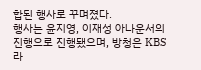합된 행사로 꾸며졌다.
행사는 윤지영, 이재성 아나운서의 진행으로 진행됐으며, 방청은 KBS 라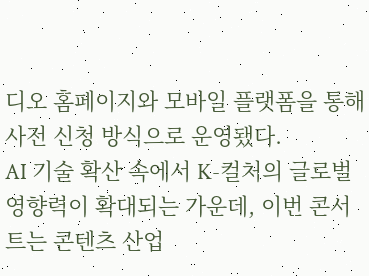디오 홈페이지와 모바일 플랫폼을 통해 사전 신청 방식으로 운영됐다.
AI 기술 확산 속에서 K-컬처의 글로벌 영향력이 확대되는 가운데, 이번 콘서트는 콘텐츠 산업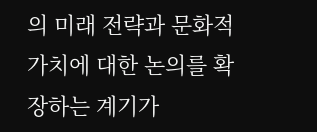의 미래 전략과 문화적 가치에 대한 논의를 확장하는 계기가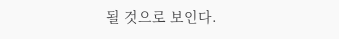될 것으로 보인다.